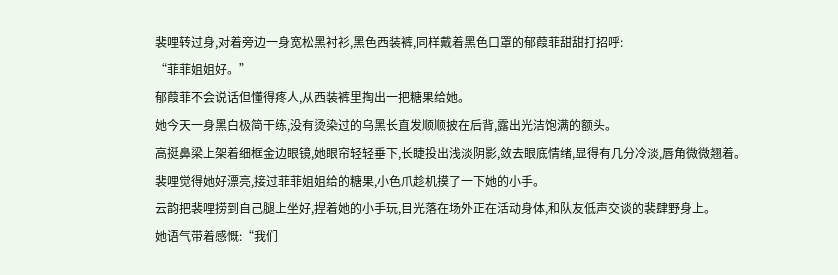裴哩转过身,对着旁边一身宽松黑衬衫,黑色西装裤,同样戴着黑色口罩的郁葭菲甜甜打招呼:
“菲菲姐姐好。”
郁葭菲不会说话但懂得疼人,从西装裤里掏出一把糖果给她。
她今天一身黑白极简干练,没有烫染过的乌黑长直发顺顺披在后背,露出光洁饱满的额头。
高挺鼻梁上架着细框金边眼镜,她眼帘轻轻垂下,长睫投出浅淡阴影,敛去眼底情绪,显得有几分冷淡,唇角微微翘着。
裴哩觉得她好漂亮,接过菲菲姐姐给的糖果,小色爪趁机摸了一下她的小手。
云韵把裴哩捞到自己腿上坐好,捏着她的小手玩,目光落在场外正在活动身体,和队友低声交谈的裴肆野身上。
她语气带着感慨:“我们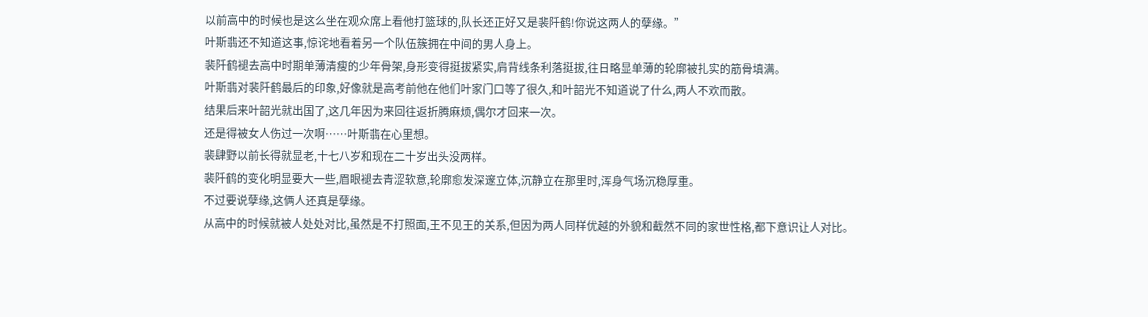以前高中的时候也是这么坐在观众席上看他打篮球的,队长还正好又是裴阡鹤!你说这两人的孽缘。”
叶斯翡还不知道这事,惊诧地看着另一个队伍簇拥在中间的男人身上。
裴阡鹤褪去高中时期单薄清瘦的少年骨架,身形变得挺拔紧实,肩背线条利落挺拔,往日略显单薄的轮廓被扎实的筋骨填满。
叶斯翡对裴阡鹤最后的印象,好像就是高考前他在他们叶家门口等了很久,和叶韶光不知道说了什么,两人不欢而散。
结果后来叶韶光就出国了,这几年因为来回往返折腾麻烦,偶尔才回来一次。
还是得被女人伤过一次啊……叶斯翡在心里想。
裴肆野以前长得就显老,十七八岁和现在二十岁出头没两样。
裴阡鹤的变化明显要大一些,眉眼褪去青涩软意,轮廓愈发深邃立体,沉静立在那里时,浑身气场沉稳厚重。
不过要说孽缘,这俩人还真是孽缘。
从高中的时候就被人处处对比,虽然是不打照面,王不见王的关系,但因为两人同样优越的外貌和截然不同的家世性格,都下意识让人对比。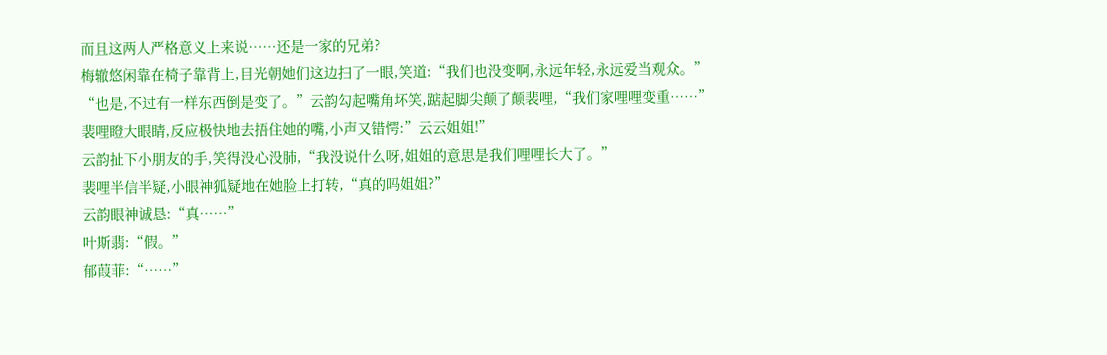而且这两人严格意义上来说……还是一家的兄弟?
梅辙悠闲靠在椅子靠背上,目光朝她们这边扫了一眼,笑道:“我们也没变啊,永远年轻,永远爱当观众。”
“也是,不过有一样东西倒是变了。”云韵勾起嘴角坏笑,踮起脚尖颠了颠裴哩,“我们家哩哩变重……”
裴哩瞪大眼睛,反应极快地去捂住她的嘴,小声又错愕:”云云姐姐!”
云韵扯下小朋友的手,笑得没心没肺,“我没说什么呀,姐姐的意思是我们哩哩长大了。”
裴哩半信半疑,小眼神狐疑地在她脸上打转,“真的吗姐姐?”
云韵眼神诚恳:“真……”
叶斯翡:“假。”
郁葭菲:“……”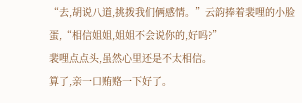“去,胡说八道,挑拨我们俩感情。”云韵捧着裴哩的小脸蛋,“相信姐姐,姐姐不会说你的,好吗?”
裴哩点点头,虽然心里还是不太相信。
算了,亲一口贿赂一下好了。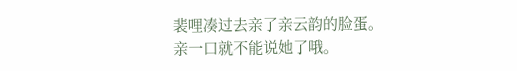裴哩凑过去亲了亲云韵的脸蛋。
亲一口就不能说她了哦。